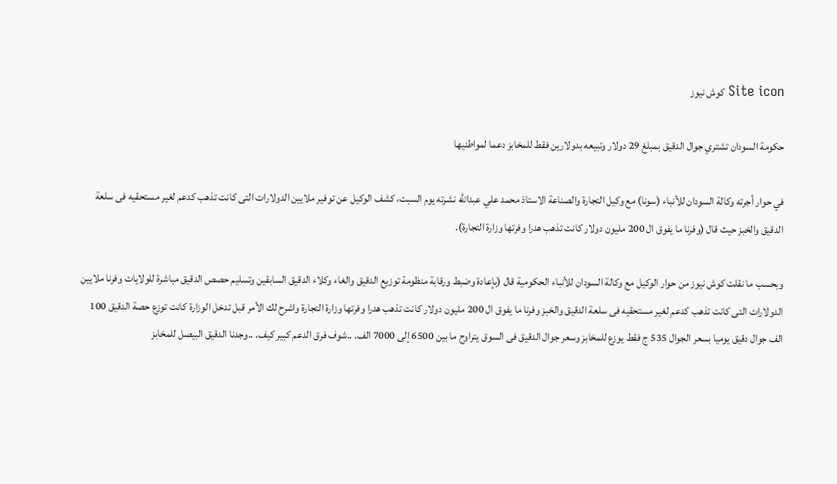Site icon كوش نيوز

حكومة السودان تشتري جوال الدقيق بمبلغ 29 دولار وتبيعه بدولارين فقط للمخابز دعما لمواطنيها

في حوار أجرته وكالة السودان للأنباء (سونا) مع وكيل التجارة والصناعة الاستاذ محمد علي عبدالله نشرته يوم السبت، كشف الوكيل عن توفير ملايين الدولارات التى كانت تذهب كدعم لغير مستحقيه فى سلعة الدقيق والخبز حيث قال (وفرنا ما يفوق ال 200 مليون دولار كانت تذهب هدرا وفرتها وزارة التجارة).

وبحسب ما نقلت كوش نيوز من حوار الوكيل مع وكالة السودان للأنباء الحكومية قال (بإعادة وضبط ورقابة منظومة توزيع الدقيق والغاء وكلاء الدقيق السابقين وتسليم حصص الدقيق مباشرة للولايات وفرنا ملايين الدولارات التى كانت تذهب كدعم لغير مستحقيه فى سلعة الدقيق والخبز وفرنا ما يفوق ال 200 مليون دولار كانت تذهب هدرا وفرتها وزارة التجارة واشرح لك الأمر قبل تدخل الوزارة كانت توزع حصة الدقيق 100 الف جوال دقيق يوميا بسعر الجوال 535 ج فقط يوزع للمخابز وسعر جوال الدقيق فى السوق يتراوح ما بين 6500 إلى 7000 الف. ..شوف فرق الدعم كبير كيف. ..وجدنا الدقيق البيصل للمخابز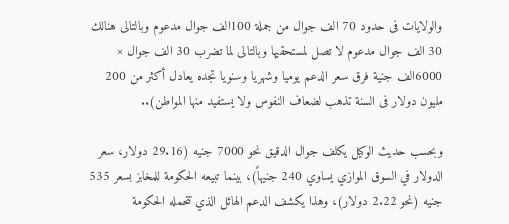والولايات فى حدود 70 الف جوال من جملة 100الف جوال مدعوم وبالتالى هنالك 30 الف جوال مدعوم لا تصل لمستحقيها وبالتالى لما تضرب 30 الف جوال × 6000الف جنية فرق سعر الدعم يوميا وشهريا وسنويا تجده يعادل أكثر من 200 مليون دولار فى السنة تذهب لضعاف النفوس ولا يستفيد منها المواطن)..

وبحسب حديث الوكيل يكلف جوال الدقيق نحو 7000 جنيه (29.16 دولار، سعر الدولار في السوق الموازي يساوي 240 جنيهاً)، بينما تبيعه الحكومة للمخابز بسعر 535 جنيه (نحو 2.22 دولار)، وهذا يكشف الدعم الهائل الذي تتحمله الحكومة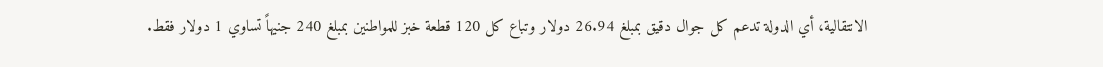الانتقالية، أي الدولة تدعم كل جوال دقيق بمبلغ 26.94 دولار وتباع كل 120 قطعة خبز للمواطنين بمبلغ 240 جنيهاً تساوي 1 دولار فقط.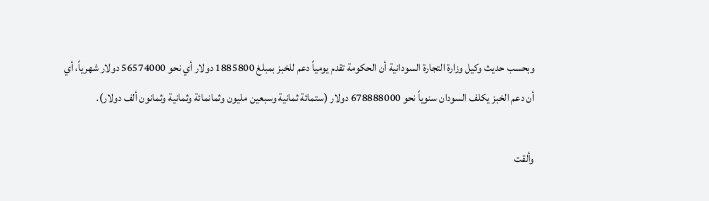وبحسب حديث وكيل وزارة التجارة السودانية أن الحكومة تقدم يومياً دعم للخبز بمبلغ 1885800 دولار أي نحو 56574000 دولار شهرياً، أي أن دعم الخبز يكلف السودان سنوياً نحو 678888000 دولار (ستمائة ثمانية وسبعين مليون وثمانمائة وثمانية وثمانون ألف دولار).

وألقت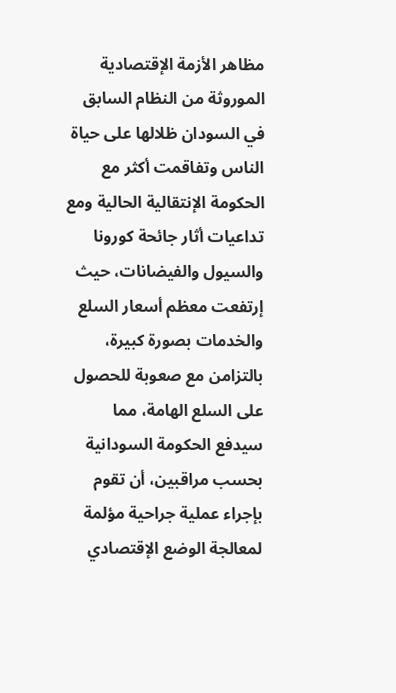مظاهر الأزمة الإقتصادية الموروثة من النظام السابق في السودان ظلالها على حياة الناس وتفاقمت أكثر مع الحكومة الإنتقالية الحالية ومع تداعيات أثار جائحة كورونا والسيول والفيضانات، حيث إرتفعت معظم أسعار السلع والخدمات بصورة كبيرة، بالتزامن مع صعوبة للحصول على السلع الهامة، مما سيدفع الحكومة السودانية بحسب مراقبين، أن تقوم بإجراء عملية جراحية مؤلمة لمعالجة الوضع الإقتصادي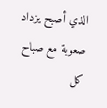الذي أصبح يزداد صعوبة مع صباح كل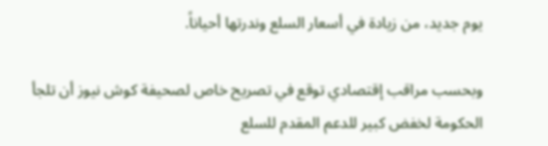يوم جديد، من زيادة في أسعار السلع وندرتها أحياناً.

وبحسب مراقب إقتصادي توقع في تصريح خاص لصحيفة كوش نيوز أن تلجأ الحكومة لخفض كبير للدعم المقدم للسلع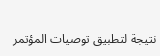نتيجة لتطبيق توصيات المؤتمر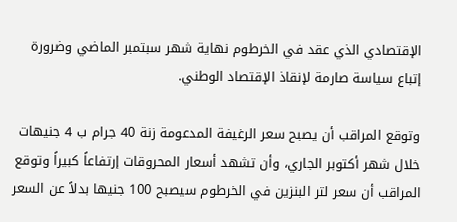الإقتصادي الذي عقد في الخرطوم نهاية شهر سبتمبر الماضي وضرورة إتباع سياسة صارمة لإنقاذ الإقتصاد الوطني.

وتوقع المراقب أن يصبح سعر الرغيفة المدعومة زنة 40 جرام ب 4 جنيهات خلال شهر أكتوبر الجاري، وأن تشهد أسعار المحروقات إرتفاعاً كبيراً وتوقع المراقب أن سعر لتر البنزين في الخرطوم سيصبح 100 جنيها بدلاً عن السعر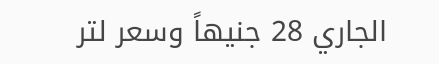الجاري 28 جنيهاً وسعر لتر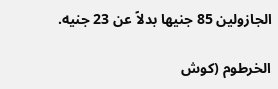الجازولين 85 جنيها بدلاً عن 23 جنيه.

الخرطوم (كوش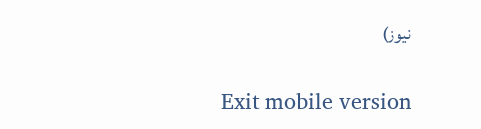نيوز)

Exit mobile version